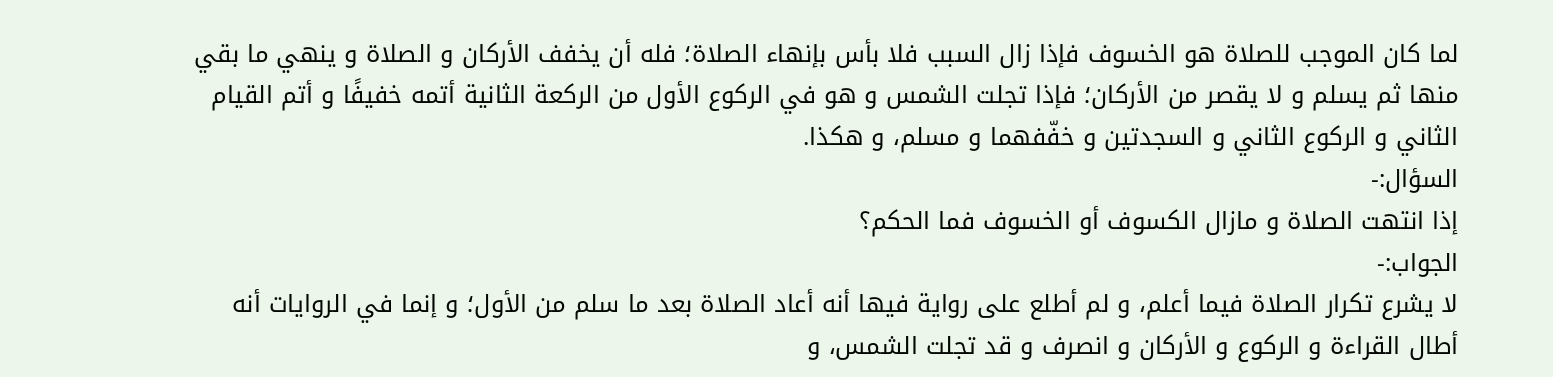لما كان الموجب للصلاة هو الخسوف فإذا زال السبب فلا بأس بإنهاء الصلاة؛ فله أن يخفف الأركان و الصلاة و ينهي ما بقي منها ثم يسلم و لا يقصر من الأركان؛ فإذا تجلت الشمس و هو في الركوع الأول من الركعة الثانية أتمه خفيفًا و أتم القيام الثاني و الركوع الثاني و السجدتين و خفّفهما و مسلم، و هكذا.
السؤال:-
إذا انتهت الصلاة و مازال الكسوف أو الخسوف فما الحكم؟
الجواب:-
لا يشرع تكرار الصلاة فيما أعلم، و لم أطلع على رواية فيها أنه أعاد الصلاة بعد ما سلم من الأول؛ و إنما في الروايات أنه أطال القراءة و الركوع و الأركان و انصرف و قد تجلت الشمس، و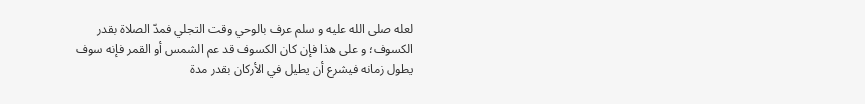لعله صلى الله عليه و سلم عرف بالوحي وقت التجلي فمدّ الصلاة بقدر الكسوف؛ و على هذا فإن كان الكسوف قد عم الشمس أو القمر فإنه سوف يطول زمانه فيشرع أن يطيل في الأركان بقدر مدة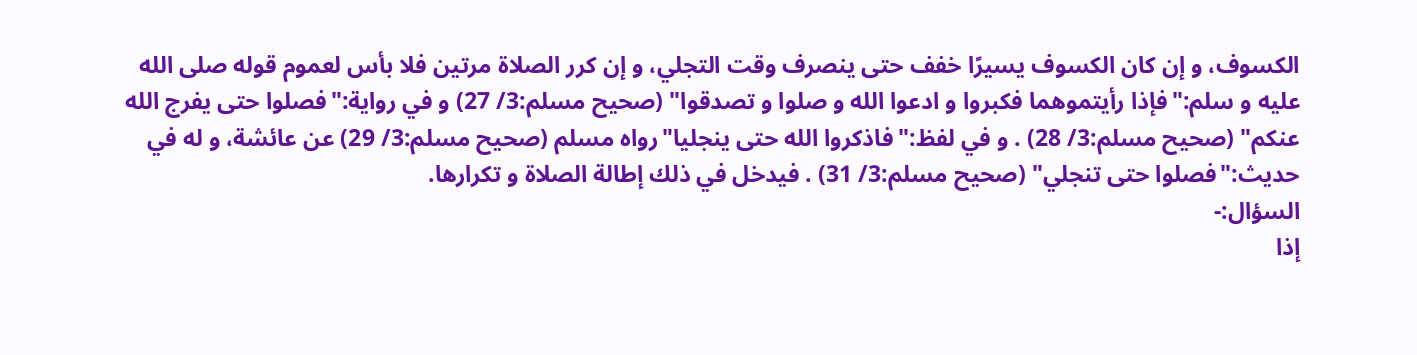الكسوف، و إن كان الكسوف يسيرًا خفف حتى ينصرف وقت التجلي، و إن كرر الصلاة مرتين فلا بأس لعموم قوله صلى الله عليه و سلم:"فإذا رأيتموهما فكبروا و ادعوا الله و صلوا و تصدقوا" (صحيح مسلم:3/ 27) و في رواية:"فصلوا حتى يفرج الله عنكم" (صحيح مسلم:3/ 28) . و في لفظ:"فاذكروا الله حتى ينجليا"رواه مسلم (صحيح مسلم:3/ 29) عن عائشة، و له في حديث:"فصلوا حتى تنجلي" (صحيح مسلم:3/ 31) . فيدخل في ذلك إطالة الصلاة و تكرارها.
السؤال:-
إذا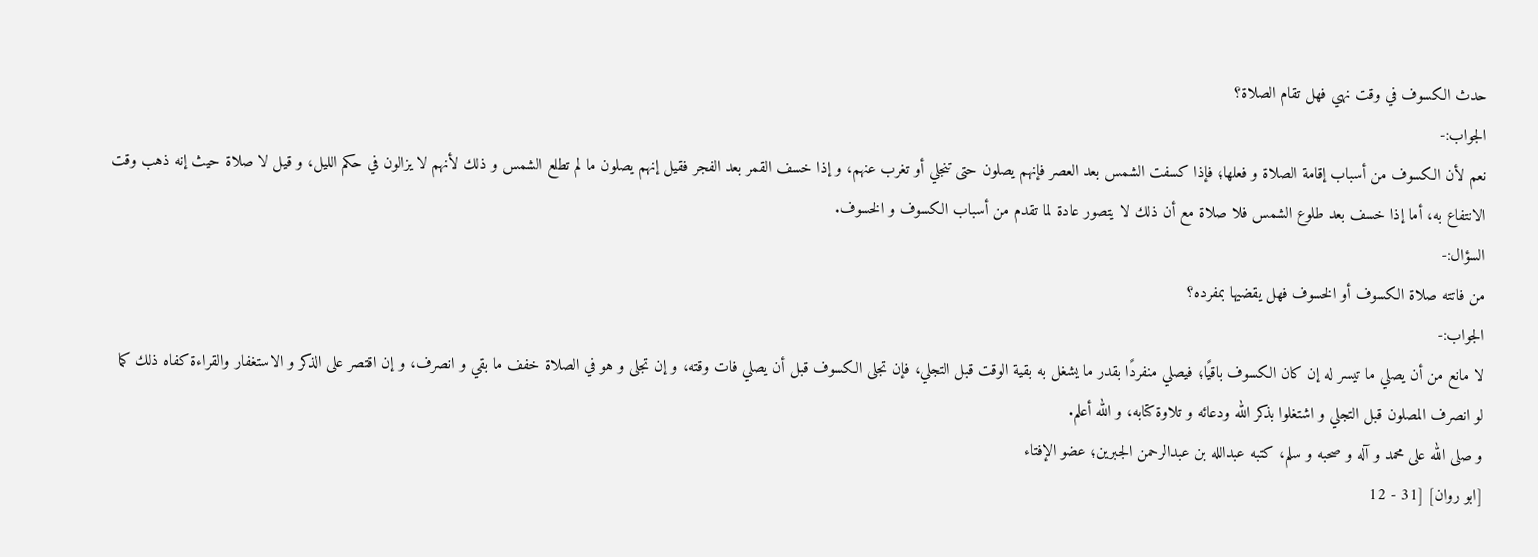حدث الكسوف في وقت نهي فهل تقام الصلاة؟
الجواب:-
نعم لأن الكسوف من أسباب إقامة الصلاة و فعلها؛ فإذا كسفت الشمس بعد العصر فإنهم يصلون حتى تنجلي أو تغرب عنهم، و إذا خسف القمر بعد الفجر فقيل إنهم يصلون ما لم تطلع الشمس و ذلك لأنهم لا يزالون في حكم الليل، و قيل لا صلاة حيث إنه ذهب وقت الانتفاع به، أما إذا خسف بعد طلوع الشمس فلا صلاة مع أن ذلك لا يتصور عادة لما تقدم من أسباب الكسوف و الخسوف.
السؤال:-
من فاتته صلاة الكسوف أو الخسوف فهل يقضيها بمفرده؟
الجواب:-
لا مانع من أن يصلي ما تيسر له إن كان الكسوف باقيًا؛ فيصلي منفردًا بقدر ما يشغل به بقية الوقت قبل التجلي، فإن تجلى الكسوف قبل أن يصلي فات وقته، و إن تجلى و هو في الصلاة خفف ما بقي و انصرف، و إن اقتصر على الذكر و الاستغفار والقراءة كفاه ذلك كما لو انصرف المصلون قبل التجلي و اشتغلوا بذكر الله ودعائه و تلاوة كتابه، و الله أعلم.
و صلى الله على محمد و آله و صحبه و سلم، كتبه عبدالله بن عبدالرحمن الجبرين؛ عضو الإفتاء
[ابو روان] [31 - 12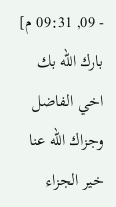- 09, 09:31 م]
بارك الله بك اخي الفاضل
وجزاك الله عنا خير الجزاء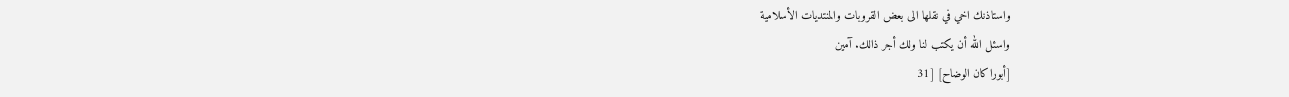واستاذنك اخي في نقلها الى بعض القروبات والمنتديات الأسلامية
واسئل الله أن يكتب لنا ولك أجر ذالك. آمين
[أبوراكان الوضاح] [31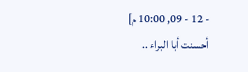- 12 - 09, 10:00 م]
أحسنت أبا البراء ..